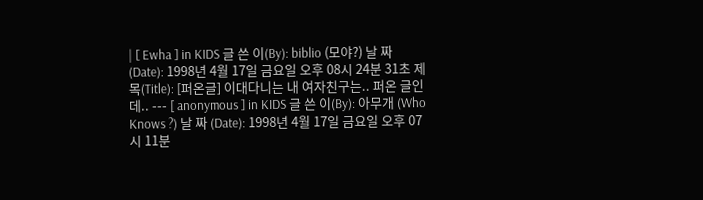| [ Ewha ] in KIDS 글 쓴 이(By): biblio (모야?) 날 짜 (Date): 1998년 4월 17일 금요일 오후 08시 24분 31초 제 목(Title): [퍼온글] 이대다니는 내 여자친구는.. 퍼온 글인데.. --- [ anonymous ] in KIDS 글 쓴 이(By): 아무개 (Who Knows ?) 날 짜 (Date): 1998년 4월 17일 금요일 오후 07시 11분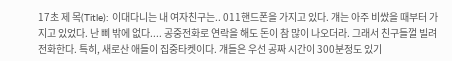17초 제 목(Title): 이대다니는 내 여자친구는.. 011핸드폰을 가지고 있다. 걔는 아주 비쌌을 때부터 가지고 있었다. 난 삐 밖에 없다.... 공중전화로 연락을 해도 돈이 참 많이 나오더라. 그래서 친구들껄 빌려 전화한다. 특히, 새로산 애들이 집중타켓이다. 걔들은 우선 공짜 시간이 300분정도 있기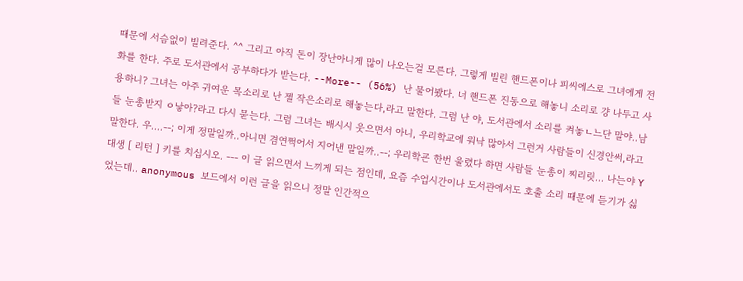때문에 서슴없이 빌려준다. ^^ 그리고 아직 돈이 장난아니게 많이 나오는걸 모른다. 그렇게 빌린 핸드폰이나 피씨에스로 그녀에게 전화를 한다. 주로 도서관에서 공부하다가 받는다. --More-- (56%) 난 물어봤다. 너 핸드폰 진동으로 해놓니 소리로 걍 나두고 사용하니? 그녀는 아주 귀여운 목소리로 난 젤 작은소리로 해놓는다,라고 말한다. 그럼 난 야, 도서관에서 소리를 켜놓ㄴ느단 말야..남들 눈총받지 ㅇ낳아?라고 다시 묻는다. 그럼 그녀는 배시시 웃으면서 아니, 우리학교에 워낙 많아서 그런거 사람들이 신경안써,라고 말한다. 우....--; 이게 정말일까..아니면 겸연쩍어서 지어낸 말일까..--; 우리학굔 한번 울렸다 하면 사람들 눈총이 찌리릿... 나는야 Y대생 [ 리턴 ] 키를 치십시오. --- 이 글 읽으면서 느끼게 되는 점인데, 요즘 수업시간이나 도서관에서도 호출 소리 때문에 듣기가 싫었는데.. anonymous 보드에서 이런 글을 읽으니 정말 인간적으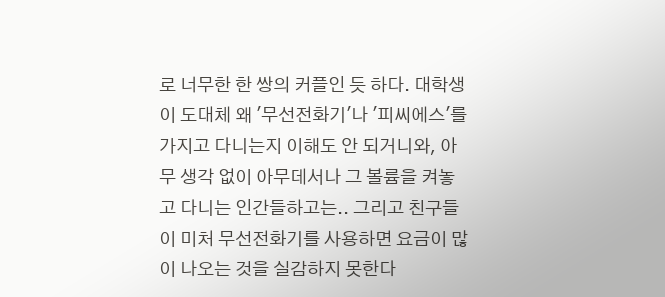로 너무한 한 쌍의 커플인 듯 하다. 대학생이 도대체 왜 '무선전화기'나 '피씨에스'를 가지고 다니는지 이해도 안 되거니와, 아무 생각 없이 아무데서나 그 볼륨을 켜놓고 다니는 인간들하고는.. 그리고 친구들이 미처 무선전화기를 사용하면 요금이 많이 나오는 것을 실감하지 못한다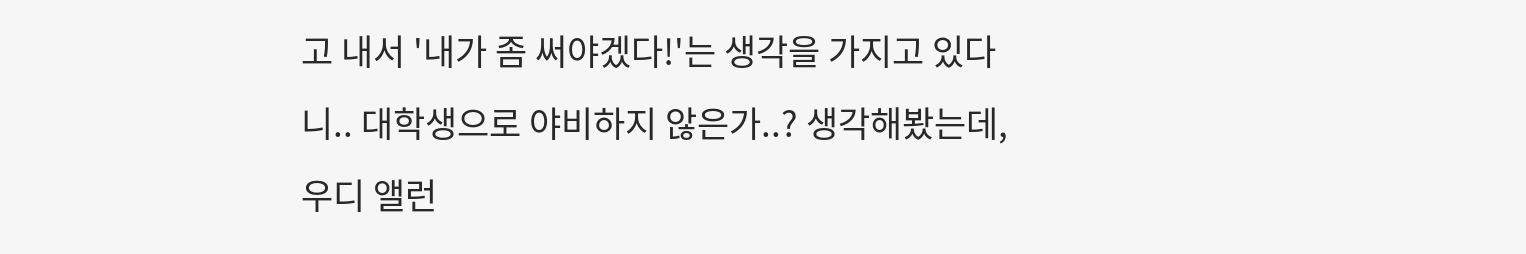고 내서 '내가 좀 써야겠다!'는 생각을 가지고 있다니.. 대학생으로 야비하지 않은가..? 생각해봤는데, 우디 앨런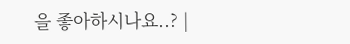을 좋아하시나요..? |